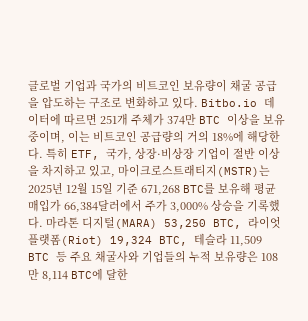글로벌 기업과 국가의 비트코인 보유량이 채굴 공급을 압도하는 구조로 변화하고 있다. Bitbo.io 데이터에 따르면 251개 주체가 374만 BTC 이상을 보유 중이며, 이는 비트코인 공급량의 거의 18%에 해당한다. 특히 ETF, 국가, 상장·비상장 기업이 절반 이상을 차지하고 있고, 마이크로스트래티지(MSTR)는 2025년 12월 15일 기준 671,268 BTC를 보유해 평균 매입가 66,384달러에서 주가 3,000% 상승을 기록했다. 마라톤 디지털(MARA) 53,250 BTC, 라이엇 플랫폼(Riot) 19,324 BTC, 테슬라 11,509 BTC 등 주요 채굴사와 기업들의 누적 보유량은 108만 8,114 BTC에 달한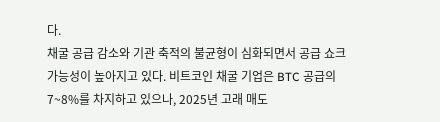다.
채굴 공급 감소와 기관 축적의 불균형이 심화되면서 공급 쇼크 가능성이 높아지고 있다. 비트코인 채굴 기업은 BTC 공급의 7~8%를 차지하고 있으나, 2025년 고래 매도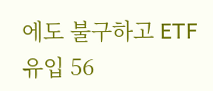에도 불구하고 ETF 유입 56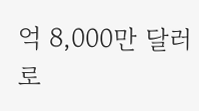억 8,000만 달러로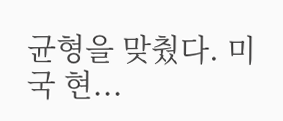균형을 맞췄다. 미국 현...